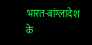भारत-बांग्लादेश के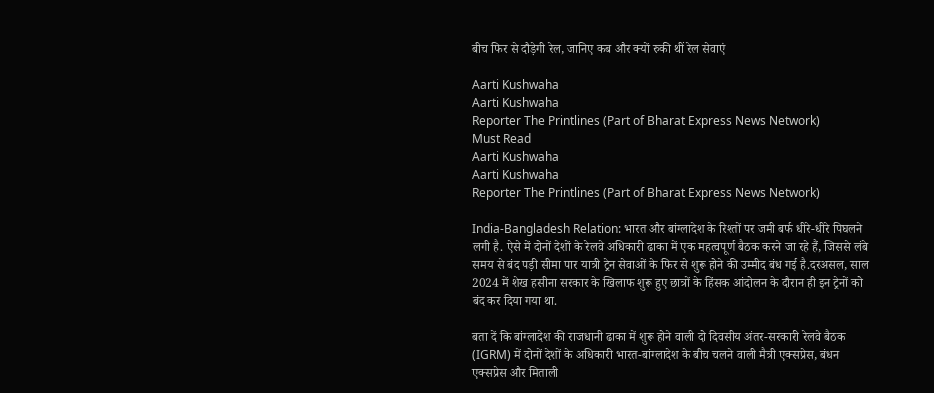बीच फिर से दौड़ेगी रेल, जानिए कब और क्यों रुकी थीं रेल सेवाएं

Aarti Kushwaha
Aarti Kushwaha
Reporter The Printlines (Part of Bharat Express News Network)
Must Read
Aarti Kushwaha
Aarti Kushwaha
Reporter The Printlines (Part of Bharat Express News Network)

India-Bangladesh Relation: भारत और बांग्लादेश के रिश्तों पर जमी बर्फ धीरे-धीरे पिघलने लगी है. ऐसे में दोनों देशों के रेलवे अधिकारी ढाका में एक महत्वपूर्ण बैठक करने जा रहे हैं, जिससे लंबे समय से बंद पड़ी सीमा पार यात्री ट्रेन सेवाओं के फिर से शुरू होने की उम्मीद बंध गई है.दरअसल, साल 2024 में शेख हसीना सरकार के खिलाफ शुरू हुए छात्रों के हिंसक आंदोलन के दौरान ही इन ट्रेनों को बंद कर दिया गया था.

बता दें कि बांग्लादेश की राजधानी ढाका में शुरू होने वाली दो दिवसीय अंतर-सरकारी रेलवे बैठक (IGRM) में दोनों देशों के अधिकारी भारत-बांग्लादेश के बीच चलने वाली मैत्री एक्सप्रेस, बंधन एक्सप्रेस और मिताली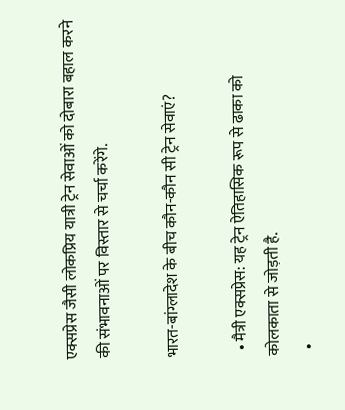एक्सप्रेस जैसी लोकप्रिय यात्री ट्रेन सेवाओं को दोबारा बहाल करने की संभावनाओं पर विस्तार से चर्चा करेंगे.

भारत-बांग्लादेश के बीच कौन-कौन सी ट्रेन सेवाएं?

  • मैत्री एक्सप्रेस: यह ट्रेन ऐतिहासिक रूप से ढाका को कोलकाता से जोड़ती है.
  •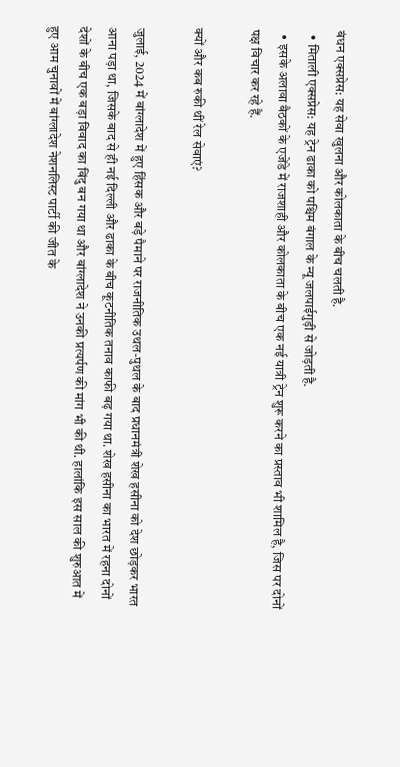बंधन एक्सप्रेस: यह सेवा खुलना और कोलकाता के बीच चलती है.
  • मिताली एक्सप्रेस: यह ट्रेन ढाका को पश्चिम बंगाल के न्यू जलपाईगुड़ी से जोड़ती है.
  • इसके अलावा बैठकों के एजेंडे में राजशाही और कोलकाता के बीच एक नई यात्री ट्रेन शुरू करने का प्रस्ताव भी शामिल है, जिस पर दोनों पक्ष विचार कर रहे हैं.

क्यों और कब रुकी थीं रेल सेवाएं?

जुलाई, 2024 में बांग्लादेश में हुए हिंसक और बड़े पैमाने पर राजनीतिक उथल-पुथल के बाद प्रधानमंत्री शेख हसीना को देश छोड़कर भारत आना पड़ा था, जिसके बाद से ही नई दिल्ली और ढाका के बीच कूटनीतिक तनाव काफी बढ़ गया था. शेख हसीना का भारत में रहना दोनों देशों के बीच एक बड़ा विवाद का बिंदु बन गया था और बांग्लादेश ने उनकी प्रत्यर्पण की मांग भी की थी. हालांकि इस साल की शुरुआत में हुए आम चुनावों में बांग्लादेश नेशनलिस्ट पार्टी की जीत के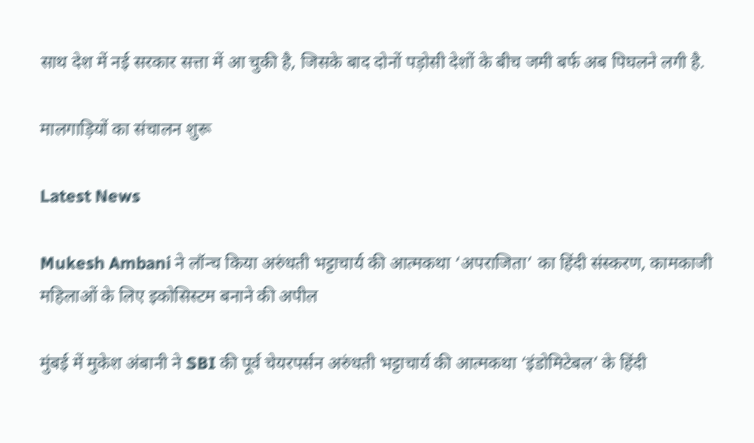साथ देश में नई सरकार सत्ता में आ चुकी है, जिसके बाद दोनों पड़ोसी देशों के बीच जमी बर्फ अब पिघलने लगी है.

मालगाड़ियों का संचालन शुरू

Latest News

Mukesh Ambani ने लॉन्च किया अरुंधती भट्टाचार्य की आत्मकथा ‘अपराजिता’ का हिंदी संस्करण, कामकाजी महिलाओं के लिए इकोसिस्टम बनाने की अपील

मुंबई में मुकेश अंबानी ने SBI की पूर्व चेयरपर्सन अरुंधती भट्टाचार्य की आत्मकथा ‘इंडोमिटेबल’ के हिंदी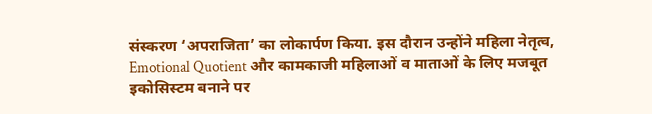संस्करण ‘अपराजिता’ का लोकार्पण किया. इस दौरान उन्होंने महिला नेतृत्व, Emotional Quotient और कामकाजी महिलाओं व माताओं के लिए मजबूत इकोसिस्टम बनाने पर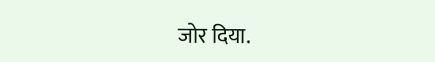जोर दिया.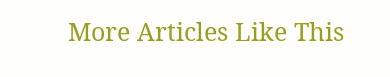More Articles Like This